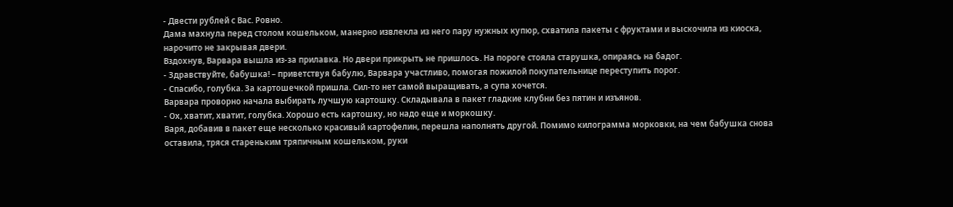- Двести рублей с Вас. Ровно.
Дама махнула перед столом кошельком, манерно извлекла из него пару нужных купюр, схватила пакеты с фруктами и выскочила из киоска, нарочито не закрывая двери.
Вздохнув, Варвара вышла из-за прилавка. Но двери прикрыть не пришлось. На пороге стояла старушка, опираясь на бадог.
- Здравствуйте, бабушка! – приветствуя бабулю, Варвара участливо, помогая пожилой покупательнице переступить порог.
- Спасибо, голубка. За картошечкой пришла. Сил-то нет самой выращивать, а супа хочется.
Варвара проворно начала выбирать лучшую картошку. Складывала в пакет гладкие клубни без пятин и изъянов.
- Ох, хватит, хватит, голубка. Хорошо есть картошку, но надо еще и моркошку.
Варя, добавив в пакет еще несколько красивый картофелин, перешла наполнять другой. Помимо килограмма морковки, на чем бабушка снова оставила, тряся стареньким тряпичным кошельком, руки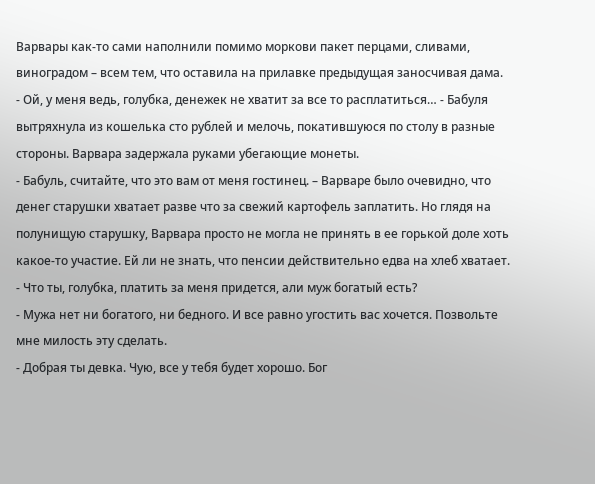Варвары как-то сами наполнили помимо моркови пакет перцами, сливами, виноградом – всем тем, что оставила на прилавке предыдущая заносчивая дама.
- Ой, у меня ведь, голубка, денежек не хватит за все то расплатиться… - Бабуля вытряхнула из кошелька сто рублей и мелочь, покатившуюся по столу в разные стороны. Варвара задержала руками убегающие монеты.
- Бабуль, считайте, что это вам от меня гостинец. – Варваре было очевидно, что денег старушки хватает разве что за свежий картофель заплатить. Но глядя на полунищую старушку, Варвара просто не могла не принять в ее горькой доле хоть какое-то участие. Ей ли не знать, что пенсии действительно едва на хлеб хватает.
- Что ты, голубка, платить за меня придется, али муж богатый есть?
- Мужа нет ни богатого, ни бедного. И все равно угостить вас хочется. Позвольте мне милость эту сделать.
- Добрая ты девка. Чую, все у тебя будет хорошо. Бог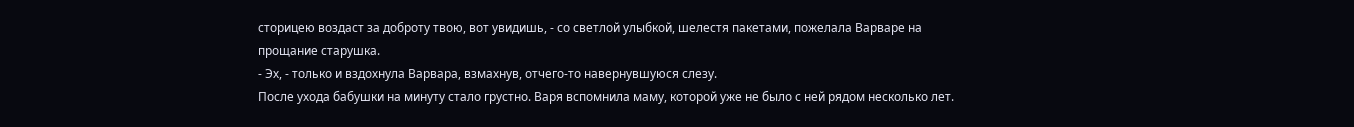сторицею воздаст за доброту твою, вот увидишь, - со светлой улыбкой, шелестя пакетами, пожелала Варваре на прощание старушка.
- Эх, - только и вздохнула Варвара, взмахнув, отчего-то навернувшуюся слезу.
После ухода бабушки на минуту стало грустно. Варя вспомнила маму, которой уже не было с ней рядом несколько лет.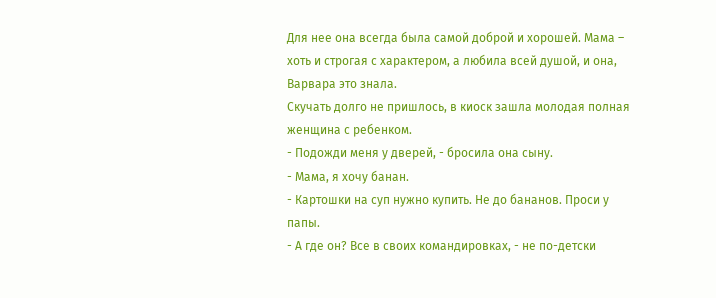Для нее она всегда была самой доброй и хорошей. Мама – хоть и строгая с характером, а любила всей душой, и она, Варвара это знала.
Скучать долго не пришлось, в киоск зашла молодая полная женщина с ребенком.
- Подожди меня у дверей, - бросила она сыну.
- Мама, я хочу банан.
- Картошки на суп нужно купить. Не до бананов. Проси у папы.
- А где он? Все в своих командировках, - не по-детски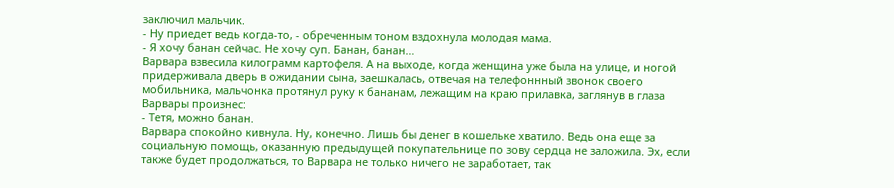заключил мальчик.
- Ну приедет ведь когда-то, - обреченным тоном вздохнула молодая мама.
- Я хочу банан сейчас. Не хочу суп. Банан, банан…
Варвара взвесила килограмм картофеля. А на выходе, когда женщина уже была на улице, и ногой придерживала дверь в ожидании сына, заешкалась, отвечая на телефоннный звонок своего мобильника, мальчонка протянул руку к бананам, лежащим на краю прилавка, заглянув в глаза Варвары произнес:
- Тетя, можно банан.
Варвара спокойно кивнула. Ну, конечно. Лишь бы денег в кошельке хватило. Ведь она еще за социальную помощь, оказанную предыдущей покупательнице по зову сердца не заложила. Эх, если также будет продолжаться, то Варвара не только ничего не заработает, так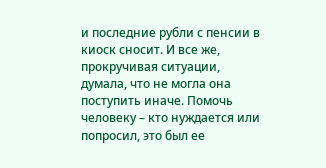и последние рубли с пенсии в киоск сносит. И все же, прокручивая ситуации, думала, что не могла она поступить иначе. Помочь человеку – кто нуждается или попросил, это был ее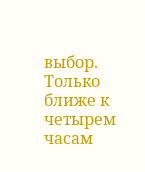выбор.
Только ближе к четырем часам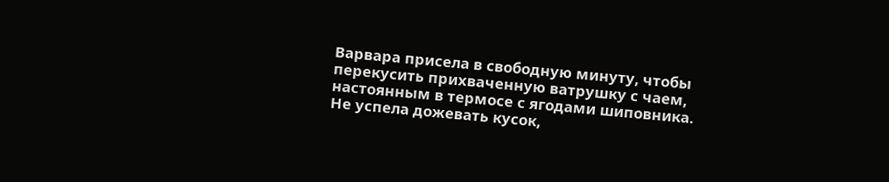Варвара присела в свободную минуту, чтобы перекусить прихваченную ватрушку с чаем, настоянным в термосе с ягодами шиповника. Не успела дожевать кусок,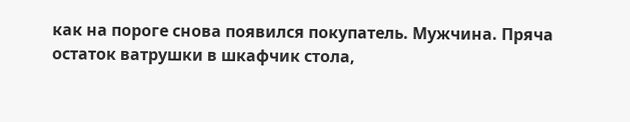как на пороге снова появился покупатель. Мужчина. Пряча остаток ватрушки в шкафчик стола,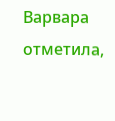Варвара отметила,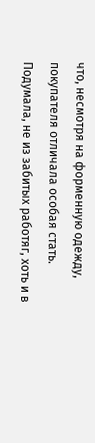что, несмотря на форменную одежду, покупателя отличала особая стать. Подумала, не из забитых работяг, хоть и в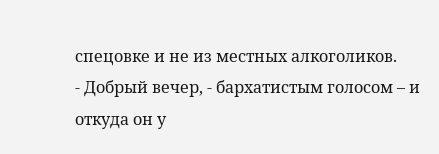спецовке и не из местных алкоголиков.
- Добрый вечер, - бархатистым голосом – и откуда он у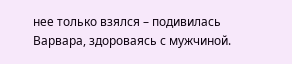нее только взялся – подивилась Варвара, здороваясь с мужчиной.